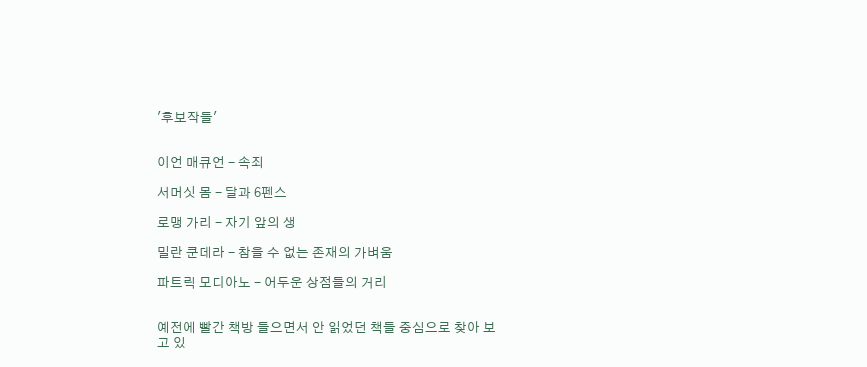'후보작들'


이언 매큐언 - 속죄

서머싯 몸 - 달과 6펜스

로맹 가리 - 자기 앞의 생

밀란 쿤데라 - 참을 수 없는 존재의 가벼움

파트릭 모디아노 - 어두운 상점들의 거리


예전에 빨간 책방 들으면서 안 읽었던 책들 중심으로 찾아 보고 있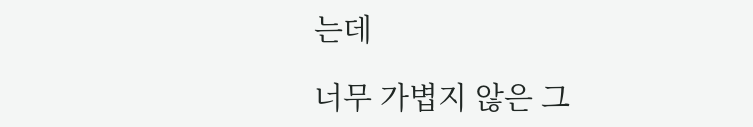는데

너무 가볍지 않은 그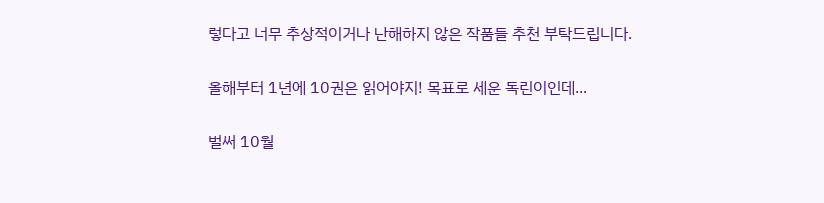렇다고 너무 추상적이거나 난해하지 않은 작품들 추천 부탁드립니다.

올해부터 1년에 10권은 읽어야지! 목표로 세운 독린이인데...

벌써 10월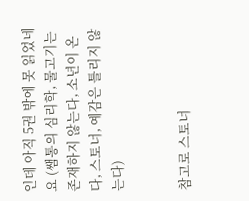인데 아직 5권 밖에 못 읽었네요 (쌤통의 심리학, 물고기는 존재하지 않는다, 소년이 온다, 스토너, 예감은 틀리지 않는다)


참고로 스토너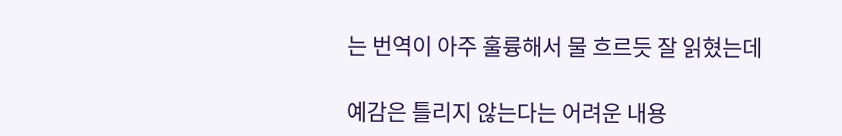는 번역이 아주 훌륭해서 물 흐르듯 잘 읽혔는데

예감은 틀리지 않는다는 어려운 내용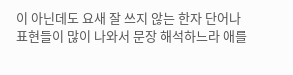이 아닌데도 요새 잘 쓰지 않는 한자 단어나 표현들이 많이 나와서 문장 해석하느라 애를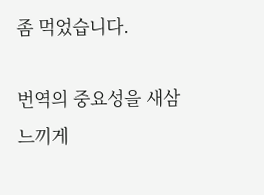좀 먹었습니다.

번역의 중요성을 새삼 느끼게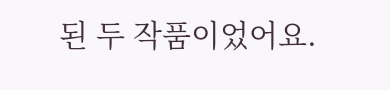된 두 작품이었어요.